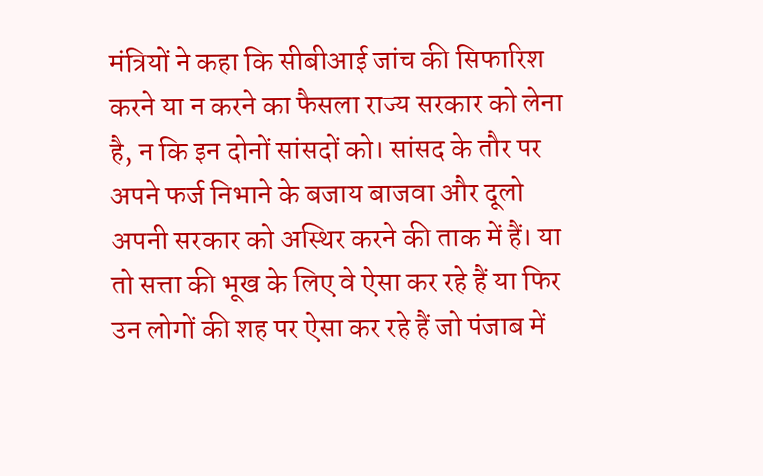मंत्रियों ने कहा कि सीबीआई जांच की सिफारिश करने या न करने का फैसला राज्य सरकार को लेना है, न कि इन दोनों सांसदों को। सांसद के तौर पर अपने फर्ज निभाने के बजाय बाजवा और दूलो अपनी सरकार को अस्थिर करने की ताक में हैं। या तो सत्ता की भूख के लिए वे ऐसा कर रहे हैं या फिर उन लोगों की शह पर ऐसा कर रहे हैं जो पंजाब में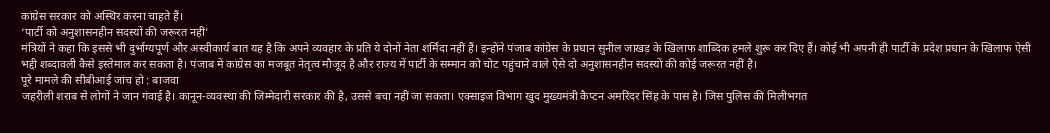कांग्रेस सरकार को अस्थिर करना चाहते हैं।
‘पार्टी को अनुशासनहीन सदस्यों की जरूरत नहीं’
मंत्रियों ने कहा कि इससे भी दुर्भाग्यपूर्ण और अस्वीकार्य बात यह है कि अपने व्यवहार के प्रति ये दोनों नेता शर्मिंदा नहीं हैं। इन्होंने पंजाब कांग्रेस के प्रधान सुनील जाखड़ के खिलाफ शाब्दिक हमले शुरू कर दिए हैं। कोई भी अपनी ही पार्टी के प्रदेश प्रधान के खिलाफ ऐसी भद्दी शब्दावली कैसे इस्तेमाल कर सकता है। पंजाब में कांग्रेस का मजबूत नेतृत्व मौजूद है और राज्य में पार्टी के सम्मान को चोट पहुंचाने वाले ऐसे दो अनुशासनहीन सदस्यों की कोई जरूरत नहीं है।
पूरे मामले की सीबीआई जांच हो : बाजवा
जहरीली शराब से लोगों ने जान गंवाई है। कानून-व्यवस्था की जिम्मेदारी सरकार की है, उससे बचा नहीं जा सकता। एक्साइज विभाग खुद मुख्यमंत्री कैप्टन अमरिंदर सिंह के पास है। जिस पुलिस की मिलीभगत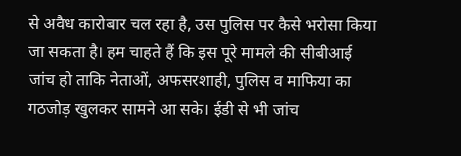से अवैध कारोबार चल रहा है, उस पुलिस पर कैसे भरोसा किया जा सकता है। हम चाहते हैं कि इस पूरे मामले की सीबीआई जांच हो ताकि नेताओं, अफसरशाही, पुलिस व माफिया का गठजोड़ खुलकर सामने आ सके। ईडी से भी जांच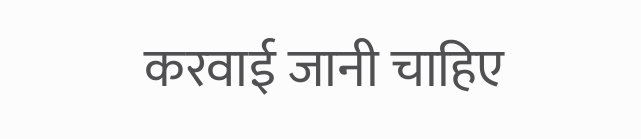करवाई जानी चाहिए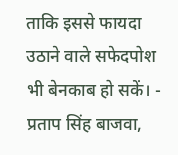ताकि इससे फायदा उठाने वाले सफेदपोश भी बेनकाब हो सकें। - प्रताप सिंह बाजवा,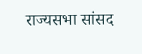राज्यसभा सांसद